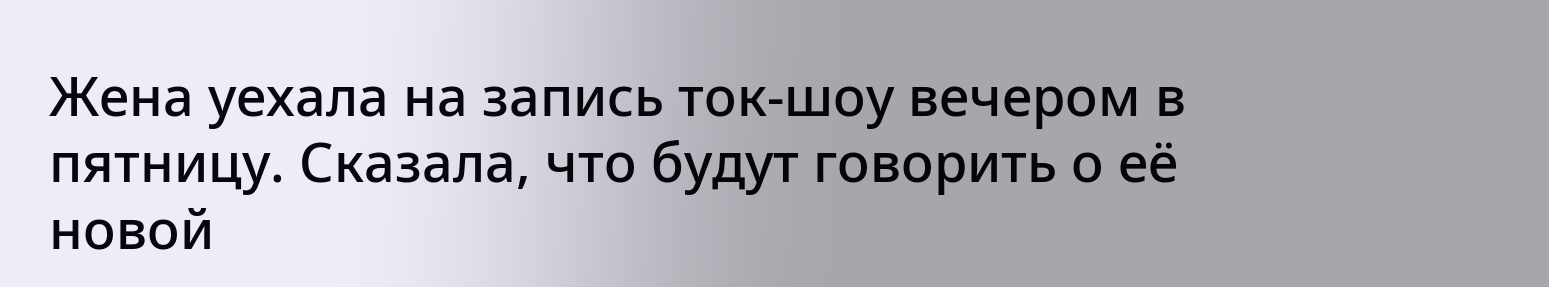Жена уехала на запись ток-шоу вечером в пятницу. Сказала, что будут говорить о её новой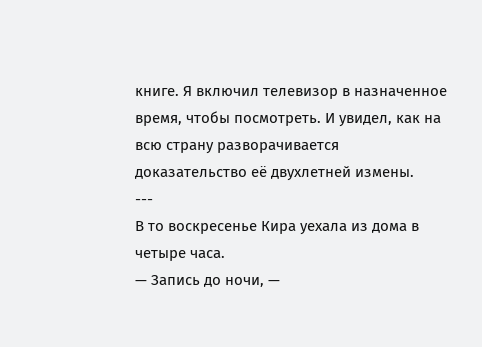книге. Я включил телевизор в назначенное время, чтобы посмотреть. И увидел, как на всю страну разворачивается доказательство её двухлетней измены.
---
В то воскресенье Кира уехала из дома в четыре часа.
— Запись до ночи, —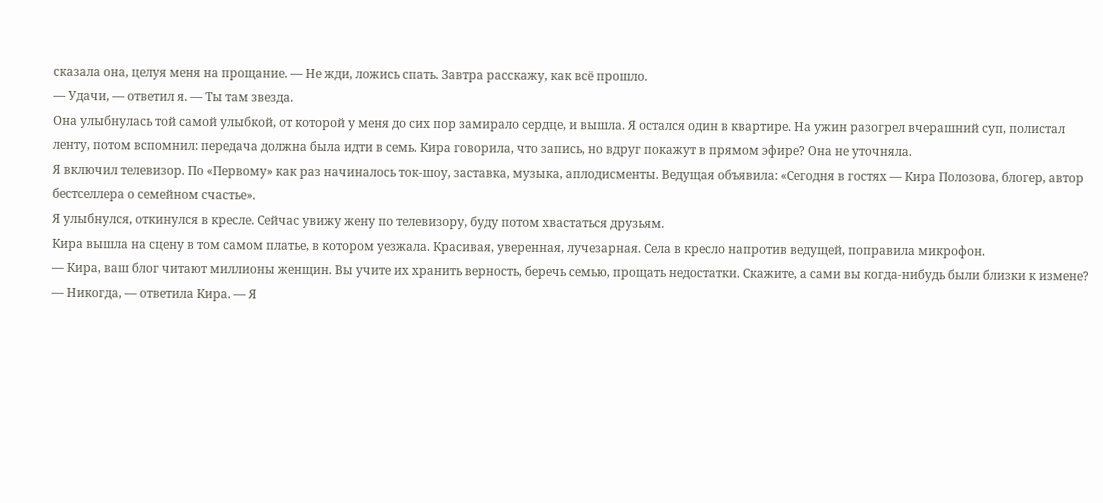сказала она, целуя меня на прощание. — Не жди, ложись спать. Завтра расскажу, как всё прошло.
— Удачи, — ответил я. — Ты там звезда.
Она улыбнулась той самой улыбкой, от которой у меня до сих пор замирало сердце, и вышла. Я остался один в квартире. На ужин разогрел вчерашний суп, полистал ленту, потом вспомнил: передача должна была идти в семь. Кира говорила, что запись, но вдруг покажут в прямом эфире? Она не уточняла.
Я включил телевизор. По «Первому» как раз начиналось ток-шоу, заставка, музыка, аплодисменты. Ведущая объявила: «Сегодня в гостях — Кира Полозова, блогер, автор бестселлера о семейном счастье».
Я улыбнулся, откинулся в кресле. Сейчас увижу жену по телевизору, буду потом хвастаться друзьям.
Кира вышла на сцену в том самом платье, в котором уезжала. Красивая, уверенная, лучезарная. Села в кресло напротив ведущей, поправила микрофон.
— Кира, ваш блог читают миллионы женщин. Вы учите их хранить верность, беречь семью, прощать недостатки. Скажите, а сами вы когда-нибудь были близки к измене?
— Никогда, — ответила Кира. — Я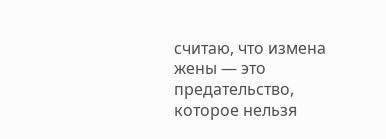считаю, что измена жены — это предательство, которое нельзя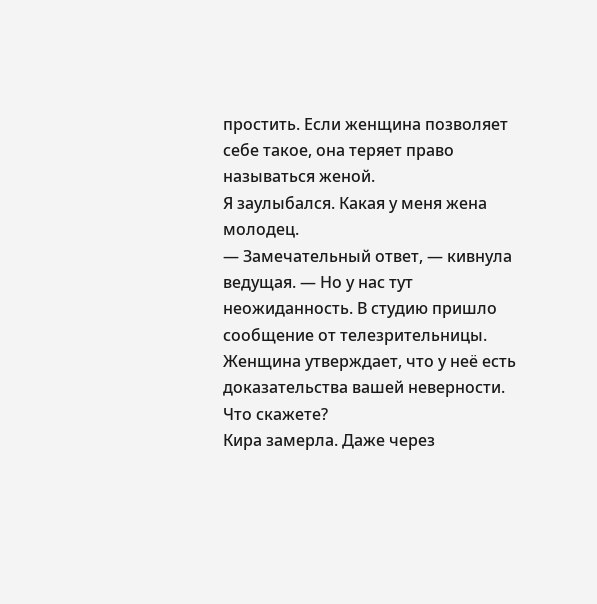простить. Если женщина позволяет себе такое, она теряет право называться женой.
Я заулыбался. Какая у меня жена молодец.
— Замечательный ответ, — кивнула ведущая. — Но у нас тут неожиданность. В студию пришло сообщение от телезрительницы. Женщина утверждает, что у неё есть доказательства вашей неверности. Что скажете?
Кира замерла. Даже через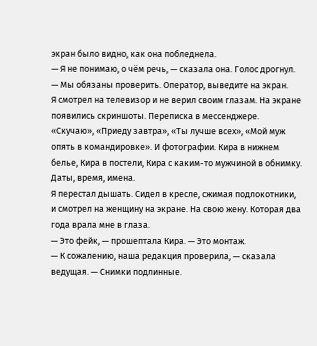экран было видно, как она побледнела.
— Я не понимаю, о чём речь, — сказала она. Голос дрогнул.
— Мы обязаны проверить. Оператор, выведите на экран.
Я смотрел на телевизор и не верил своим глазам. На экране появились скриншоты. Переписка в мессенджере. «Скучаю», «Приеду завтра», «Ты лучше всех», «Мой муж опять в командировке». И фотографии. Кира в нижнем белье, Кира в постели, Кира с каким-то мужчиной в обнимку. Даты, время, имена.
Я перестал дышать. Сидел в кресле, сжимая подлокотники, и смотрел на женщину на экране. На свою жену. Которая два года врала мне в глаза.
— Это фейк, — прошептала Кира. — Это монтаж.
— К сожалению, наша редакция проверила, — сказала ведущая. — Снимки подлинные.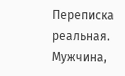Переписка реальная. Мужчина,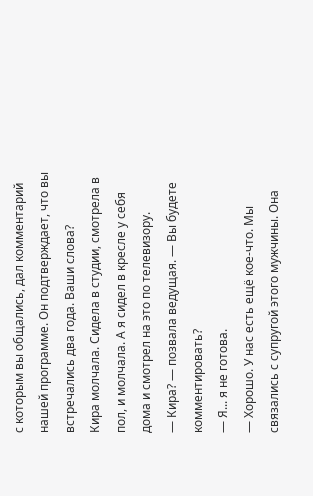с которым вы общались, дал комментарий нашей программе. Он подтверждает, что вы встречались два года. Ваши слова?
Кира молчала. Сидела в студии, смотрела в пол, и молчала. А я сидел в кресле у себя дома и смотрел на это по телевизору.
— Кира? — позвала ведущая. — Вы будете комментировать?
— Я... я не готова.
— Хорошо. У нас есть ещё кое-что. Мы связались с супругой этого мужчины. Она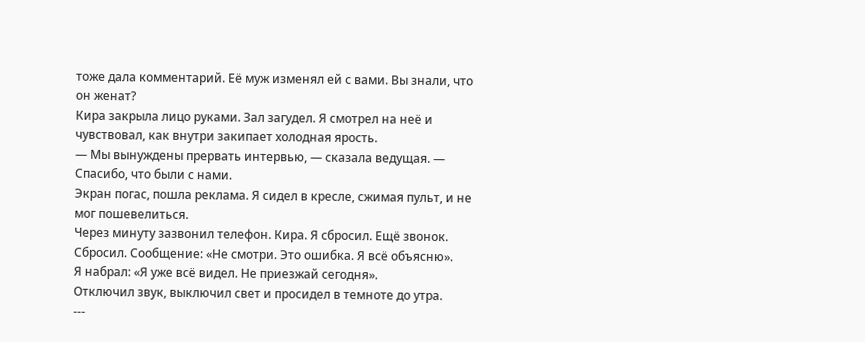тоже дала комментарий. Её муж изменял ей с вами. Вы знали, что он женат?
Кира закрыла лицо руками. Зал загудел. Я смотрел на неё и чувствовал, как внутри закипает холодная ярость.
— Мы вынуждены прервать интервью, — сказала ведущая. — Спасибо, что были с нами.
Экран погас, пошла реклама. Я сидел в кресле, сжимая пульт, и не мог пошевелиться.
Через минуту зазвонил телефон. Кира. Я сбросил. Ещё звонок. Сбросил. Сообщение: «Не смотри. Это ошибка. Я всё объясню».
Я набрал: «Я уже всё видел. Не приезжай сегодня».
Отключил звук, выключил свет и просидел в темноте до утра.
---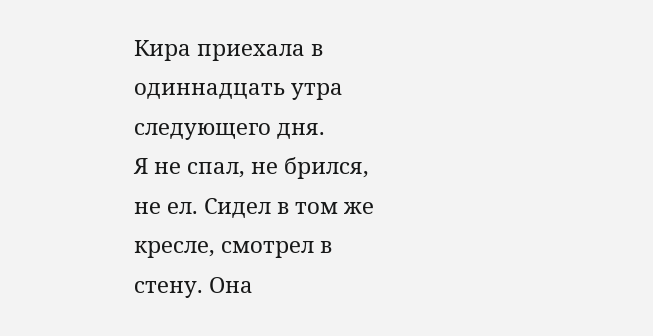Кира приехала в одиннадцать утра следующего дня.
Я не спал, не брился, не ел. Сидел в том же кресле, смотрел в стену. Она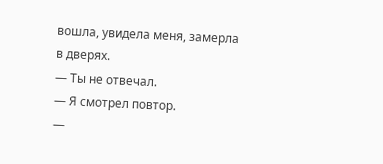вошла, увидела меня, замерла в дверях.
— Ты не отвечал.
— Я смотрел повтор.
—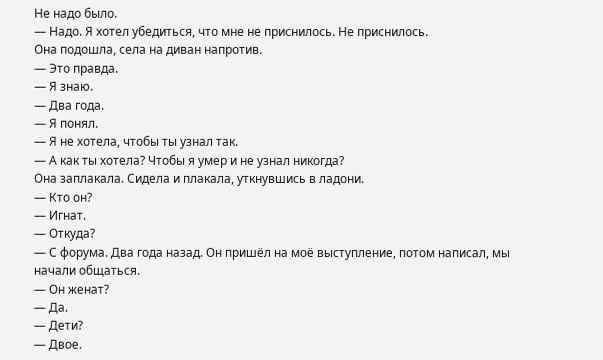Не надо было.
— Надо. Я хотел убедиться, что мне не приснилось. Не приснилось.
Она подошла, села на диван напротив.
— Это правда.
— Я знаю.
— Два года.
— Я понял.
— Я не хотела, чтобы ты узнал так.
— А как ты хотела? Чтобы я умер и не узнал никогда?
Она заплакала. Сидела и плакала, уткнувшись в ладони.
— Кто он?
— Игнат.
— Откуда?
— С форума. Два года назад. Он пришёл на моё выступление, потом написал, мы начали общаться.
— Он женат?
— Да.
— Дети?
— Двое.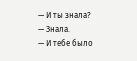— И ты знала?
— Знала.
— И тебе было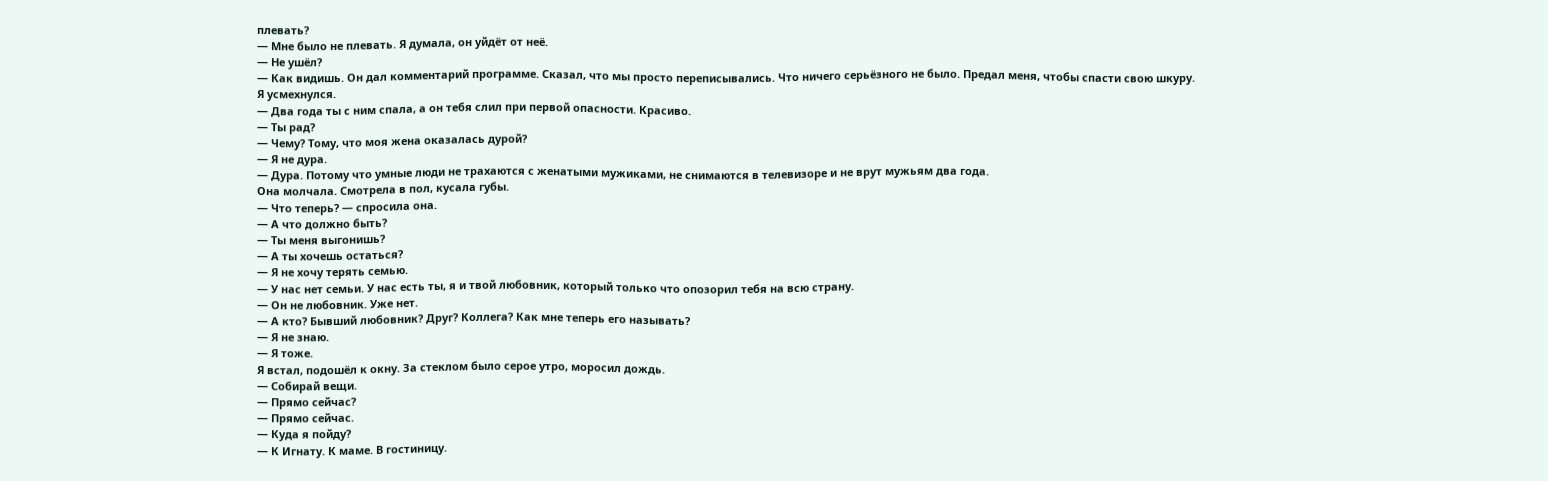плевать?
— Мне было не плевать. Я думала, он уйдёт от неё.
— Не ушёл?
— Как видишь. Он дал комментарий программе. Сказал, что мы просто переписывались. Что ничего серьёзного не было. Предал меня, чтобы спасти свою шкуру.
Я усмехнулся.
— Два года ты с ним спала, а он тебя слил при первой опасности. Красиво.
— Ты рад?
— Чему? Тому, что моя жена оказалась дурой?
— Я не дура.
— Дура. Потому что умные люди не трахаются с женатыми мужиками, не снимаются в телевизоре и не врут мужьям два года.
Она молчала. Смотрела в пол, кусала губы.
— Что теперь? — спросила она.
— А что должно быть?
— Ты меня выгонишь?
— А ты хочешь остаться?
— Я не хочу терять семью.
— У нас нет семьи. У нас есть ты, я и твой любовник, который только что опозорил тебя на всю страну.
— Он не любовник. Уже нет.
— А кто? Бывший любовник? Друг? Коллега? Как мне теперь его называть?
— Я не знаю.
— Я тоже.
Я встал, подошёл к окну. За стеклом было серое утро, моросил дождь.
— Собирай вещи.
— Прямо сейчас?
— Прямо сейчас.
— Куда я пойду?
— К Игнату. К маме. В гостиницу.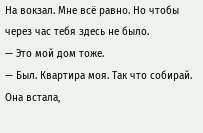На вокзал. Мне всё равно. Но чтобы через час тебя здесь не было.
— Это мой дом тоже.
— Был. Квартира моя. Так что собирай.
Она встала,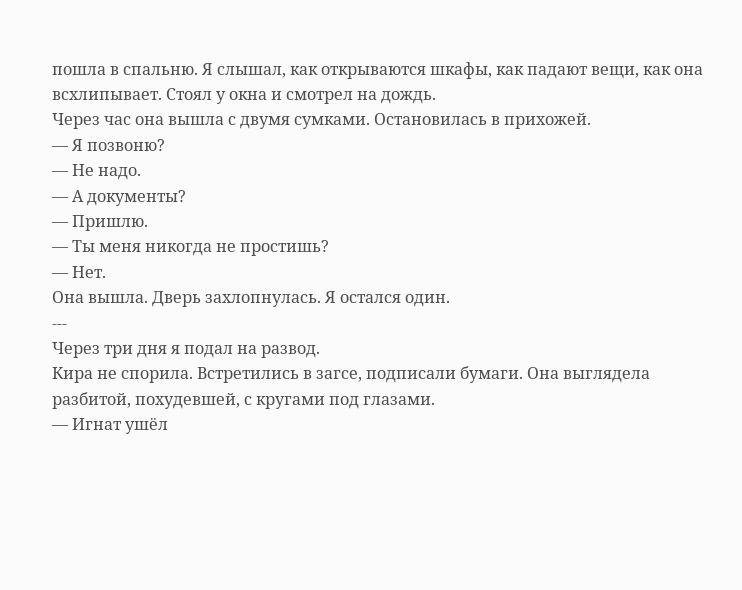пошла в спальню. Я слышал, как открываются шкафы, как падают вещи, как она всхлипывает. Стоял у окна и смотрел на дождь.
Через час она вышла с двумя сумками. Остановилась в прихожей.
— Я позвоню?
— Не надо.
— А документы?
— Пришлю.
— Ты меня никогда не простишь?
— Нет.
Она вышла. Дверь захлопнулась. Я остался один.
---
Через три дня я подал на развод.
Кира не спорила. Встретились в загсе, подписали бумаги. Она выглядела разбитой, похудевшей, с кругами под глазами.
— Игнат ушёл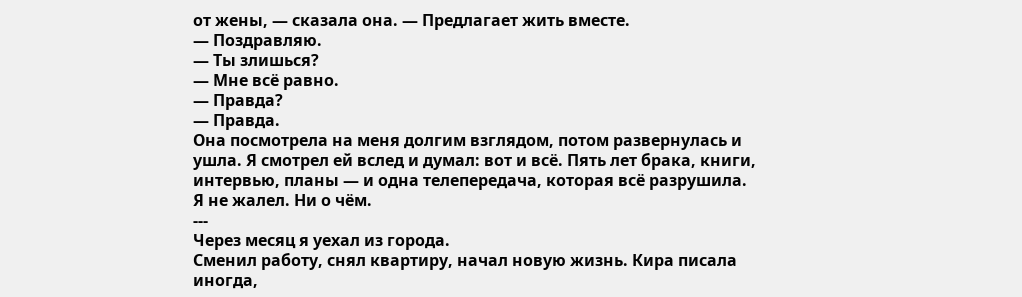от жены, — сказала она. — Предлагает жить вместе.
— Поздравляю.
— Ты злишься?
— Мне всё равно.
— Правда?
— Правда.
Она посмотрела на меня долгим взглядом, потом развернулась и ушла. Я смотрел ей вслед и думал: вот и всё. Пять лет брака, книги, интервью, планы — и одна телепередача, которая всё разрушила.
Я не жалел. Ни о чём.
---
Через месяц я уехал из города.
Сменил работу, снял квартиру, начал новую жизнь. Кира писала иногда,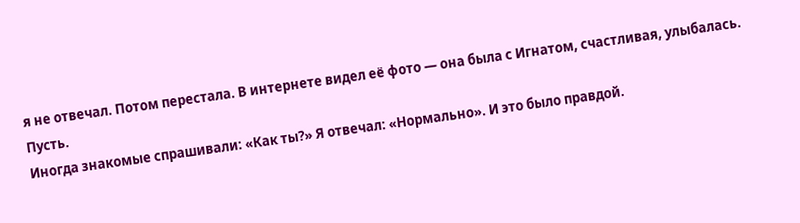я не отвечал. Потом перестала. В интернете видел её фото — она была с Игнатом, счастливая, улыбалась. Пусть.
Иногда знакомые спрашивали: «Как ты?» Я отвечал: «Нормально». И это было правдой.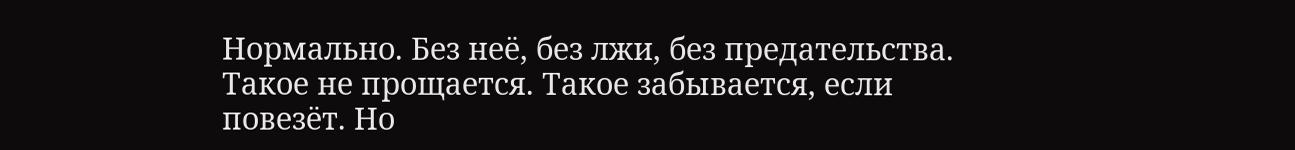Нормально. Без неё, без лжи, без предательства.
Такое не прощается. Такое забывается, если повезёт. Но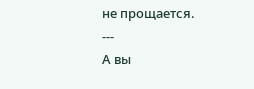не прощается.
---
А вы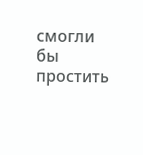смогли бы простить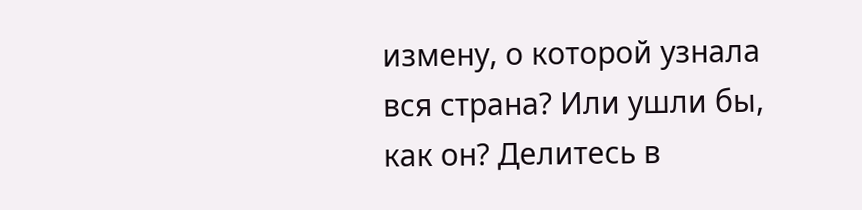измену, о которой узнала вся страна? Или ушли бы, как он? Делитесь в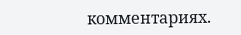комментариях.